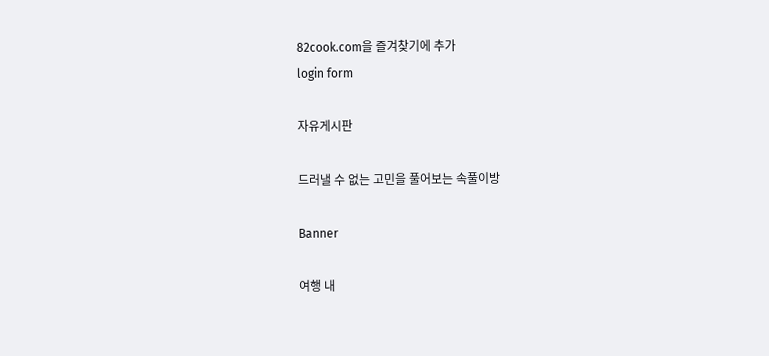82cook.com을 즐겨찾기에 추가
login form

자유게시판

드러낼 수 없는 고민을 풀어보는 속풀이방

Banner

여행 내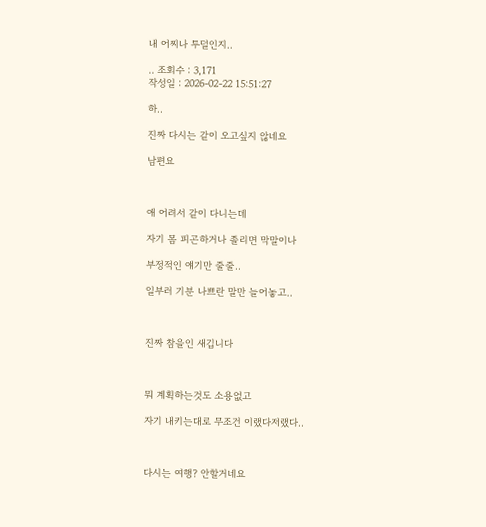내 어찌나 투덜인지..

.. 조회수 : 3,171
작성일 : 2026-02-22 15:51:27

하..

진짜 다시는 같이 오고싶지 않네요

남편요



애 어려서 같이 다니는데

자기 몸 피곤하거나 졸리면 막말이나

부정적인 얘기만 줄줄..

일부러 기분 나쁘란 말만 늘어놓고..



진짜 참을인 새깁니다



뭐 계획하는것도 소용없고

자기 내키는대로 무조건 이랬다저랬다..



다시는 여행? 안할거네요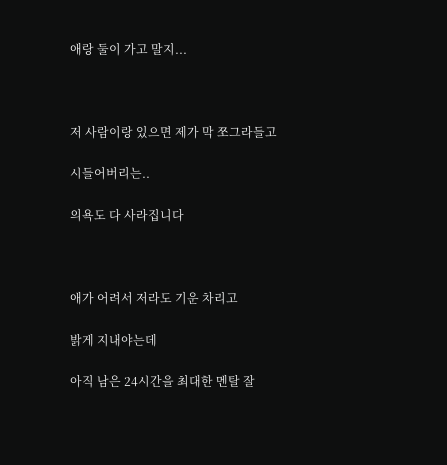애랑 둘이 가고 말지...



저 사람이랑 있으면 제가 막 쪼그라들고

시들어버리는..

의욕도 다 사라집니다



애가 어려서 저라도 기운 차리고

밝게 지내야는데

아직 남은 24시간을 최대한 멘탈 잘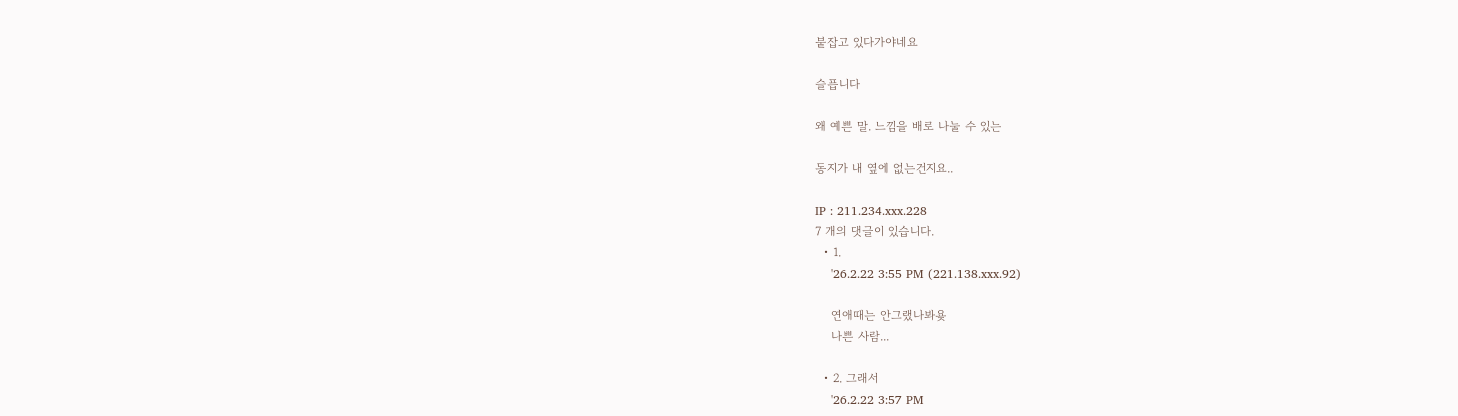붙잡고 있다가야네요

슬픕니다

왜 예쁜 말. 느낌을 배로 나눌 수 있는

동지가 내 옆에 없는건지요..

IP : 211.234.xxx.228
7 개의 댓글이 있습니다.
  • 1.
    '26.2.22 3:55 PM (221.138.xxx.92)

    연애때는 안그랬나봐욪
    나쁜 사람...

  • 2. 그래서
    '26.2.22 3:57 PM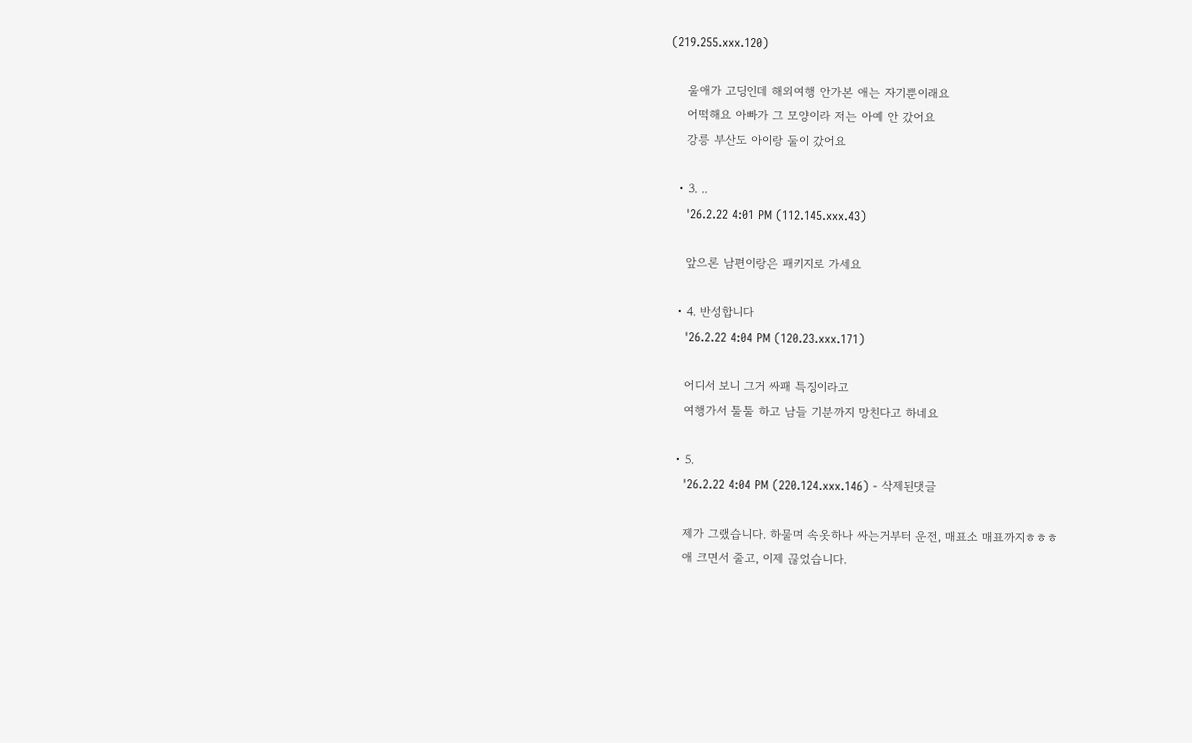(219.255.xxx.120)

    울애가 고딩인데 해외여행 안가본 애는 자기뿐이래요
    어떡해요 아빠가 그 모양이라 저는 아예 안 갔어요
    강릉 부산도 아이랑 둘이 갔어요

  • 3. ..
    '26.2.22 4:01 PM (112.145.xxx.43)

    앞으론 남편이랑은 패키지로 가세요

  • 4. 반성합니다
    '26.2.22 4:04 PM (120.23.xxx.171)

    어디서 보니 그거 싸패 특징이라고
    여행가서 툴툴 하고 남들 기분까지 망친다고 하네요

  • 5.
    '26.2.22 4:04 PM (220.124.xxx.146) - 삭제된댓글

    제가 그랬습니다. 하물며 속옷하나 싸는거부터 운전, 매표소 매표까지ㅎㅎㅎ
    애 크면서 줄고, 이제 끊었습니다.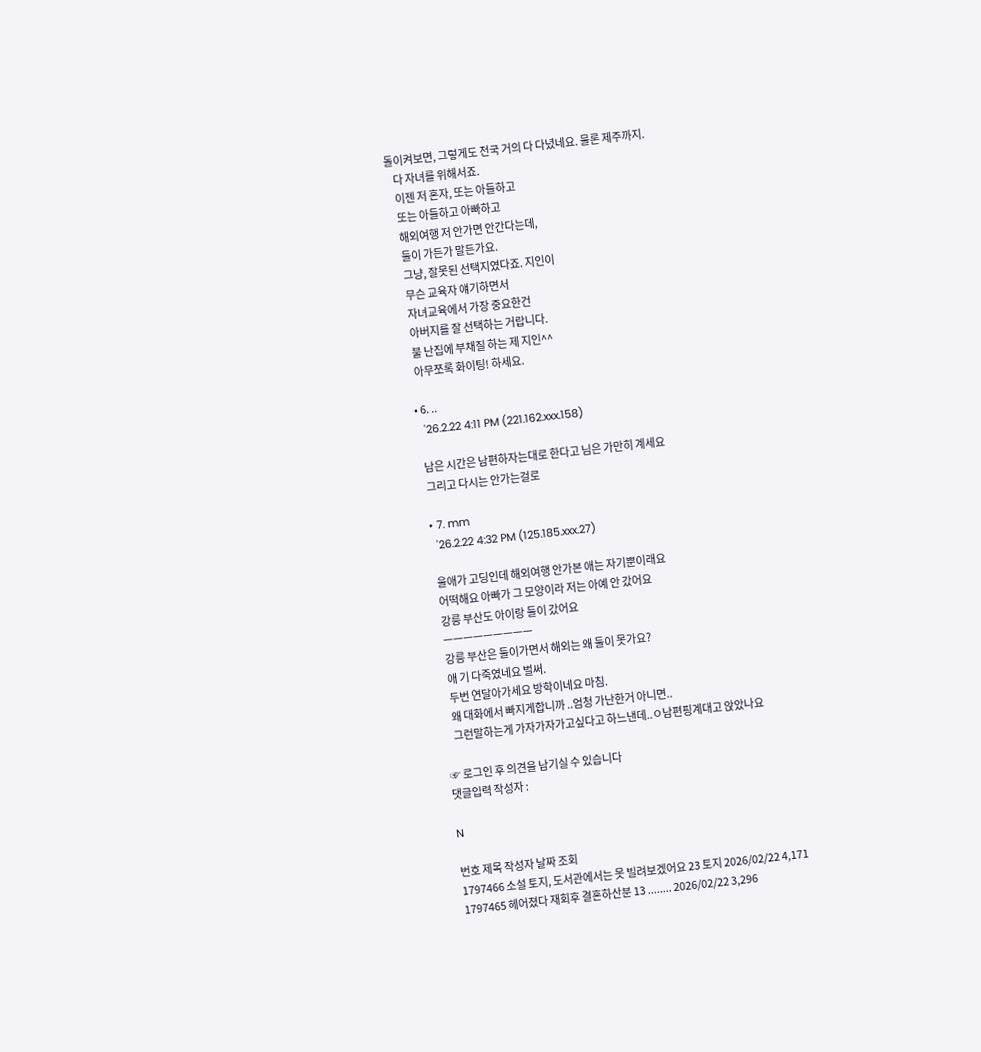돌이켜보면, 그렇게도 전국 거의 다 다녔네요. 물론 제주까지.
    다 자녀를 위해서죠.
    이젠 저 혼자, 또는 아들하고
    또는 아들하고 아빠하고
    해외여행 저 안가면 안간다는데,
    둘이 가든가 말든가요.
    그냥, 잘못된 선택지였다죠. 지인이
    무슨 교육자 얘기하면서
    자녀교육에서 가장 중요한건
    아버지를 잘 선택하는 거랍니다.
    불 난집에 부채질 하는 제 지인^^
    아무쪼록 화이팅! 하세요.

  • 6. ..
    '26.2.22 4:11 PM (221.162.xxx.158)

    남은 시간은 남편하자는대로 한다고 님은 가만히 계세요
    그리고 다시는 안가는걸로

  • 7. mm
    '26.2.22 4:32 PM (125.185.xxx.27)

    울애가 고딩인데 해외여행 안가본 애는 자기뿐이래요
    어떡해요 아빠가 그 모양이라 저는 아예 안 갔어요
    강릉 부산도 아이랑 둘이 갔어요
    ㅡㅡㅡㅡㅡㅡㅡㅡㅡ
    강릉 부산은 둘이가면서 해외는 왜 둘이 못가요?
    애 기 다죽였네요 벌써.
    두번 연달아가세요 방학이네요 마침.
    왜 대화에서 빠지게합니까 ..엄청 가난한거 아니면..
    그런말하는게 가자가자가고싶다고 하느낸데..ㅇ남편핑계대고 앉았나요

☞ 로그인 후 의견을 남기실 수 있습니다
댓글입력 작성자 :

N

번호 제목 작성자 날짜 조회
1797466 소설 토지, 도서관에서는 못 빌려보겠어요 23 토지 2026/02/22 4,171
1797465 헤어졌다 재회후 결혼하산분 13 ........ 2026/02/22 3,296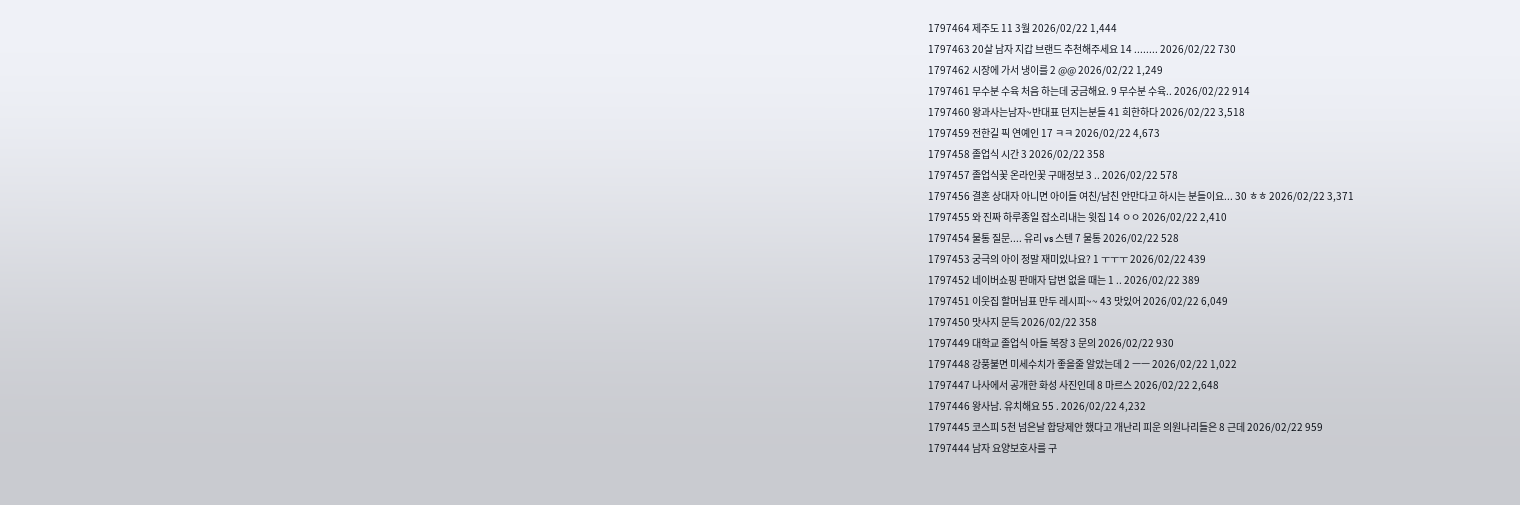1797464 제주도 11 3월 2026/02/22 1,444
1797463 20살 남자 지갑 브랜드 추천해주세요 14 ........ 2026/02/22 730
1797462 시장에 가서 냉이를 2 @@ 2026/02/22 1,249
1797461 무수분 수육 처음 하는데 궁금해요. 9 무수분 수육.. 2026/02/22 914
1797460 왕과사는남자~반대표 던지는분들 41 희한하다 2026/02/22 3,518
1797459 전한길 픽 연예인 17 ㅋㅋ 2026/02/22 4,673
1797458 졸업식 시간 3 2026/02/22 358
1797457 졸업식꽃 온라인꽃 구매정보 3 .. 2026/02/22 578
1797456 결혼 상대자 아니면 아이들 여친/남친 안만다고 하시는 분들이요... 30 ㅎㅎ 2026/02/22 3,371
1797455 와 진짜 하루종일 잡소리내는 윗집 14 ㅇㅇ 2026/02/22 2,410
1797454 물통 질문.... 유리 vs 스텐 7 물통 2026/02/22 528
1797453 궁극의 아이 정말 재미있나요? 1 ㅜㅜㅜ 2026/02/22 439
1797452 네이버쇼핑 판매자 답변 없을 때는 1 .. 2026/02/22 389
1797451 이웃집 할머님표 만두 레시피~~ 43 맛있어 2026/02/22 6,049
1797450 맛사지 문득 2026/02/22 358
1797449 대학교 졸업식 아들 복장 3 문의 2026/02/22 930
1797448 강풍불면 미세수치가 좋을줄 알았는데 2 ㅡㅡ 2026/02/22 1,022
1797447 나사에서 공개한 화성 사진인데 8 마르스 2026/02/22 2,648
1797446 왕사남. 유치해요 55 . 2026/02/22 4,232
1797445 코스피 5천 넘은날 합당제안 했다고 개난리 피운 의원나리들은 8 근데 2026/02/22 959
1797444 남자 요양보호사를 구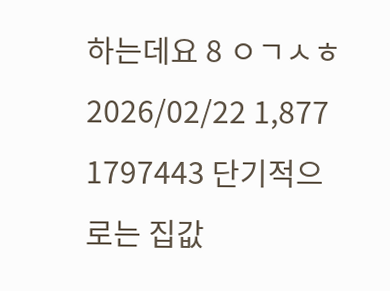하는데요 8 ㅇㄱㅅㅎ 2026/02/22 1,877
1797443 단기적으로는 집값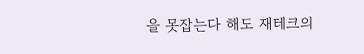을 못잡는다 해도 재테크의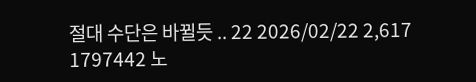절대 수단은 바뀔듯 .. 22 2026/02/22 2,617
1797442 노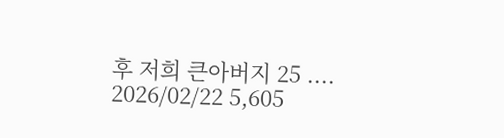후 저희 큰아버지 25 .... 2026/02/22 5,605